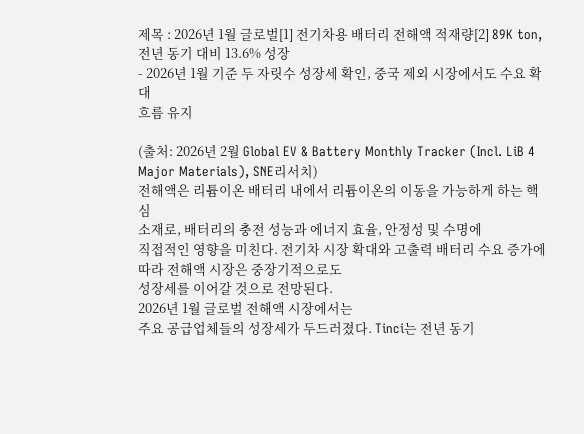제목 : 2026년 1월 글로벌[1] 전기차용 배터리 전해액 적재량[2] 89K ton, 전년 동기 대비 13.6% 성장
- 2026년 1월 기준 두 자릿수 성장세 확인, 중국 제외 시장에서도 수요 확대
흐름 유지

(출처: 2026년 2월 Global EV & Battery Monthly Tracker (Incl. LiB 4 Major Materials), SNE리서치)
전해액은 리튬이온 배터리 내에서 리튬이온의 이동을 가능하게 하는 핵심
소재로, 배터리의 충전 성능과 에너지 효율, 안정성 및 수명에
직접적인 영향을 미친다. 전기차 시장 확대와 고출력 배터리 수요 증가에 따라 전해액 시장은 중장기적으로도
성장세를 이어갈 것으로 전망된다.
2026년 1월 글로벌 전해액 시장에서는
주요 공급업체들의 성장세가 두드러졌다. Tinci는 전년 동기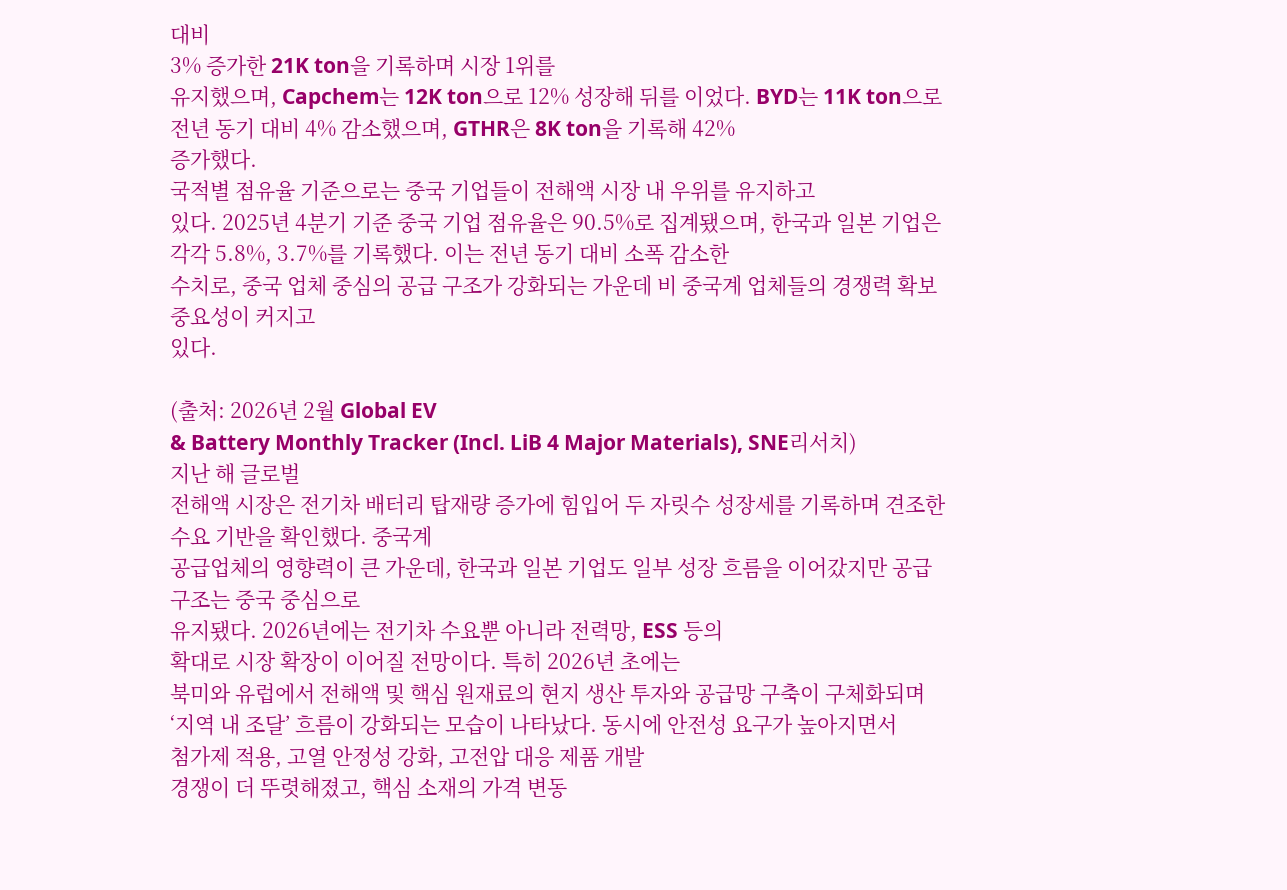대비
3% 증가한 21K ton을 기록하며 시장 1위를
유지했으며, Capchem는 12K ton으로 12% 성장해 뒤를 이었다. BYD는 11K ton으로 전년 동기 대비 4% 감소했으며, GTHR은 8K ton을 기록해 42%
증가했다.
국적별 점유율 기준으로는 중국 기업들이 전해액 시장 내 우위를 유지하고
있다. 2025년 4분기 기준 중국 기업 점유율은 90.5%로 집계됐으며, 한국과 일본 기업은 각각 5.8%, 3.7%를 기록했다. 이는 전년 동기 대비 소폭 감소한
수치로, 중국 업체 중심의 공급 구조가 강화되는 가운데 비 중국계 업체들의 경쟁력 확보 중요성이 커지고
있다.

(출처: 2026년 2월 Global EV
& Battery Monthly Tracker (Incl. LiB 4 Major Materials), SNE리서치)
지난 해 글로벌
전해액 시장은 전기차 배터리 탑재량 증가에 힘입어 두 자릿수 성장세를 기록하며 견조한 수요 기반을 확인했다. 중국계
공급업체의 영향력이 큰 가운데, 한국과 일본 기업도 일부 성장 흐름을 이어갔지만 공급 구조는 중국 중심으로
유지됐다. 2026년에는 전기차 수요뿐 아니라 전력망, ESS 등의
확대로 시장 확장이 이어질 전망이다. 특히 2026년 초에는
북미와 유럽에서 전해액 및 핵심 원재료의 현지 생산 투자와 공급망 구축이 구체화되며 ‘지역 내 조달’ 흐름이 강화되는 모습이 나타났다. 동시에 안전성 요구가 높아지면서
첨가제 적용, 고열 안정성 강화, 고전압 대응 제품 개발
경쟁이 더 뚜렷해졌고, 핵심 소재의 가격 변동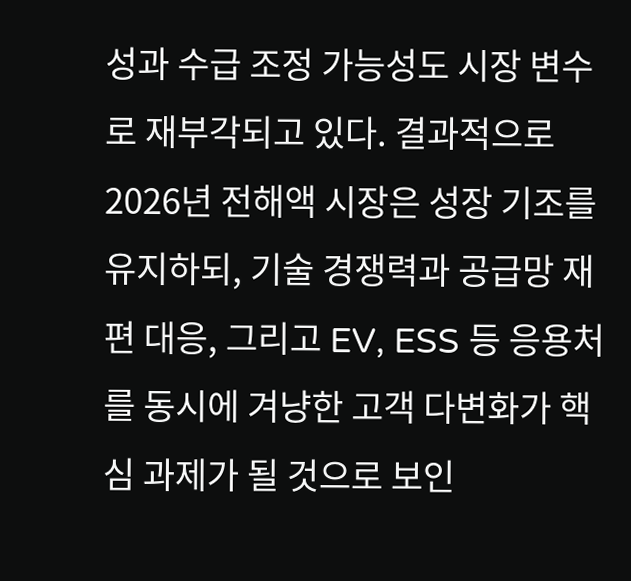성과 수급 조정 가능성도 시장 변수로 재부각되고 있다. 결과적으로 2026년 전해액 시장은 성장 기조를 유지하되, 기술 경쟁력과 공급망 재편 대응, 그리고 EV, ESS 등 응용처를 동시에 겨냥한 고객 다변화가 핵심 과제가 될 것으로 보인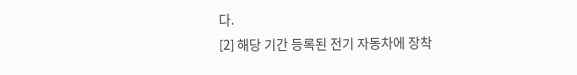다.
[2] 해당 기간 등록된 전기 자동차에 장착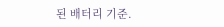된 배터리 기준.